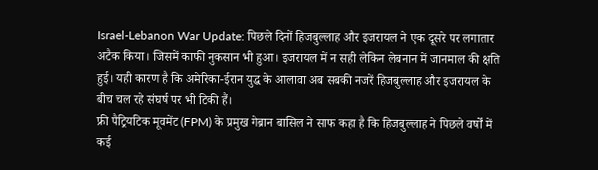Israel-Lebanon War Update: पिछले दिनों हिजबुल्लाह और इजरायल ने एक दूसरे पर लगातार अटैक किया। जिसमें काफी नुकसान भी हुआ। इजरायल में न सही लेकिन लेबनान में जानमाल की क्षति हुई। यही कारण है कि अमेरिका-ईरान युद्ध के आलावा अब सबकी नजरें हिजबुल्लाह और इजरायल के बीच चल रहे संघर्ष पर भी टिकी हैं।
फ्री पैट्रियटिक मूवमेंट (FPM) के प्रमुख गेब्रान बासिल ने साफ कहा है कि हिजबुल्लाह ने पिछले वर्षों में कई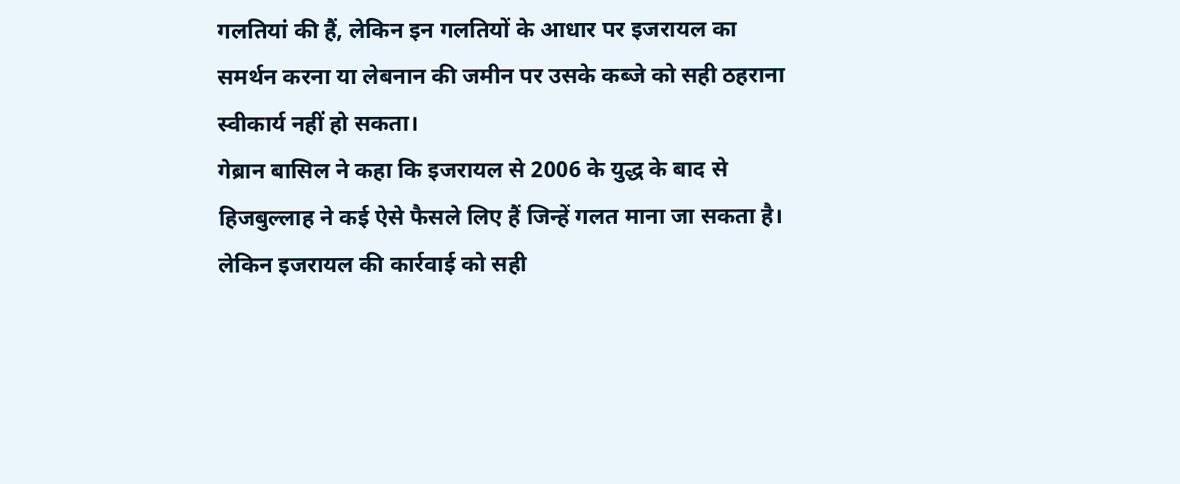गलतियां की हैं, लेकिन इन गलतियों के आधार पर इजरायल का समर्थन करना या लेबनान की जमीन पर उसके कब्जे को सही ठहराना स्वीकार्य नहीं हो सकता।
गेब्रान बासिल ने कहा कि इजरायल से 2006 के युद्ध के बाद से हिजबुल्लाह ने कई ऐसे फैसले लिए हैं जिन्हें गलत माना जा सकता है। लेकिन इजरायल की कार्रवाई को सही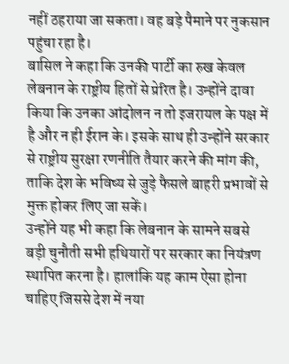नहीं ठहराया जा सकता। वह बड़े पैमाने पर नुकसान पहुंचा रहा है।
बासिल ने कहा कि उनकी पार्टी का रुख केवल लेबनान के राष्ट्रीय हितों से प्रेरित है। उन्होंने दावा किया कि उनका आंदोलन न तो इजरायल के पक्ष में है और न ही ईरान के। इसके साथ ही उन्होंने सरकार से राष्ट्रीय सुरक्षा रणनीति तैयार करने की मांग की, ताकि देश के भविष्य से जुड़े फैसले बाहरी प्रभावों से मुक्त होकर लिए जा सकें।
उन्होंने यह भी कहा कि लेबनान के सामने सबसे बड़ी चुनौती सभी हथियारों पर सरकार का नियंत्रण स्थापित करना है। हालांकि यह काम ऐसा होना चाहिए जिससे देश में नया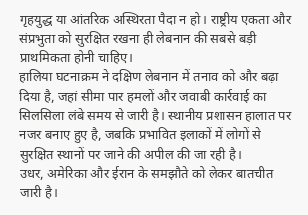गृहयुद्ध या आंतरिक अस्थिरता पैदा न हो। राष्ट्रीय एकता और संप्रभुता को सुरक्षित रखना ही लेबनान की सबसे बड़ी प्राथमिकता होनी चाहिए।
हालिया घटनाक्रम ने दक्षिण लेबनान में तनाव को और बढ़ा दिया है, जहां सीमा पार हमलों और जवाबी कार्रवाई का सिलसिला लंबे समय से जारी है। स्थानीय प्रशासन हालात पर नजर बनाए हुए है, जबकि प्रभावित इलाकों में लोगों से सुरक्षित स्थानों पर जाने की अपील की जा रही है।
उधर, अमेरिका और ईरान के समझौते को लेकर बातचीत जारी है।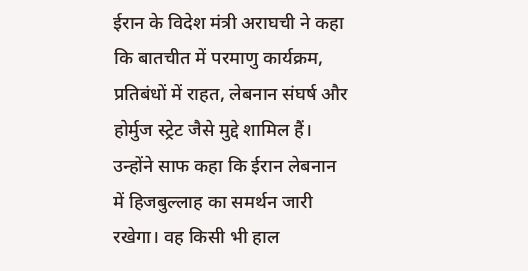ईरान के विदेश मंत्री अराघची ने कहा कि बातचीत में परमाणु कार्यक्रम, प्रतिबंधों में राहत, लेबनान संघर्ष और होर्मुज स्ट्रेट जैसे मुद्दे शामिल हैं। उन्होंने साफ कहा कि ईरान लेबनान में हिजबुल्लाह का समर्थन जारी रखेगा। वह किसी भी हाल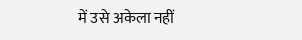में उसे अकेला नहीं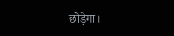छोड़ेगा।